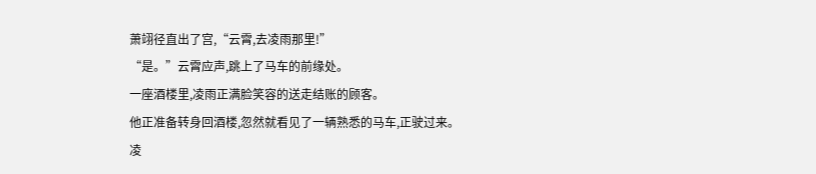萧翊径直出了宫,“云霄,去凌雨那里!”
“是。”云霄应声,跳上了马车的前缘处。
一座酒楼里,凌雨正满脸笑容的送走结账的顾客。
他正准备转身回酒楼,忽然就看见了一辆熟悉的马车,正驶过来。
凌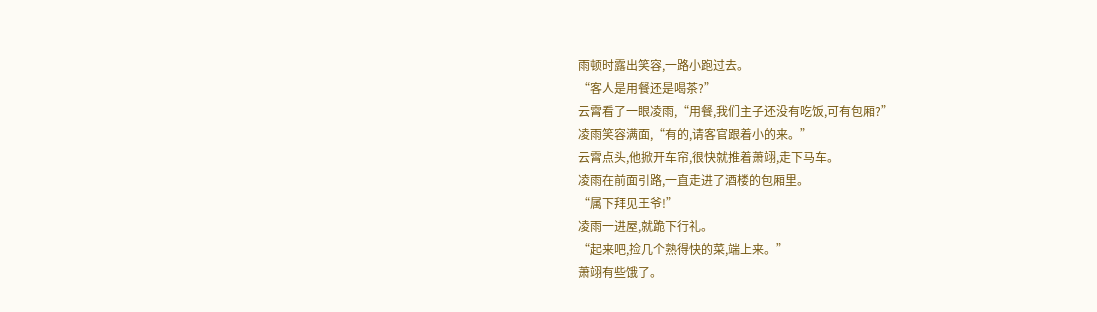雨顿时露出笑容,一路小跑过去。
“客人是用餐还是喝茶?”
云霄看了一眼凌雨,“用餐,我们主子还没有吃饭,可有包厢?”
凌雨笑容满面,“有的,请客官跟着小的来。”
云霄点头,他掀开车帘,很快就推着萧翊,走下马车。
凌雨在前面引路,一直走进了酒楼的包厢里。
“属下拜见王爷!”
凌雨一进屋,就跪下行礼。
“起来吧,捡几个熟得快的菜,端上来。”
萧翊有些饿了。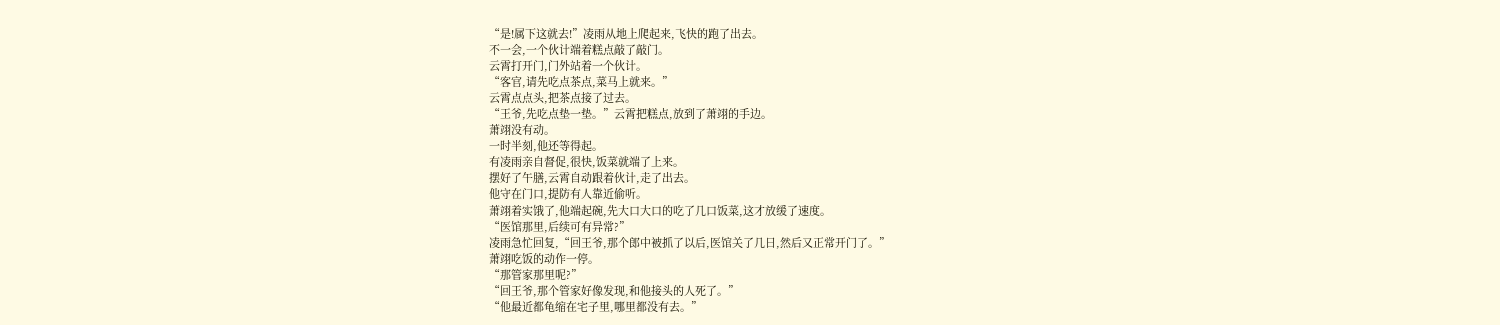“是!属下这就去!”凌雨从地上爬起来,飞快的跑了出去。
不一会,一个伙计端着糕点敲了敲门。
云霄打开门,门外站着一个伙计。
“客官,请先吃点茶点,菜马上就来。”
云霄点点头,把茶点接了过去。
“王爷,先吃点垫一垫。”云霄把糕点,放到了萧翊的手边。
萧翊没有动。
一时半刻,他还等得起。
有凌雨亲自督促,很快,饭菜就端了上来。
摆好了午膳,云霄自动跟着伙计,走了出去。
他守在门口,提防有人靠近偷听。
萧翊着实饿了,他端起碗,先大口大口的吃了几口饭菜,这才放缓了速度。
“医馆那里,后续可有异常?”
凌雨急忙回复,“回王爷,那个郎中被抓了以后,医馆关了几日,然后又正常开门了。”
萧翊吃饭的动作一停。
“那管家那里呢?”
“回王爷,那个管家好像发现,和他接头的人死了。”
“他最近都龟缩在宅子里,哪里都没有去。”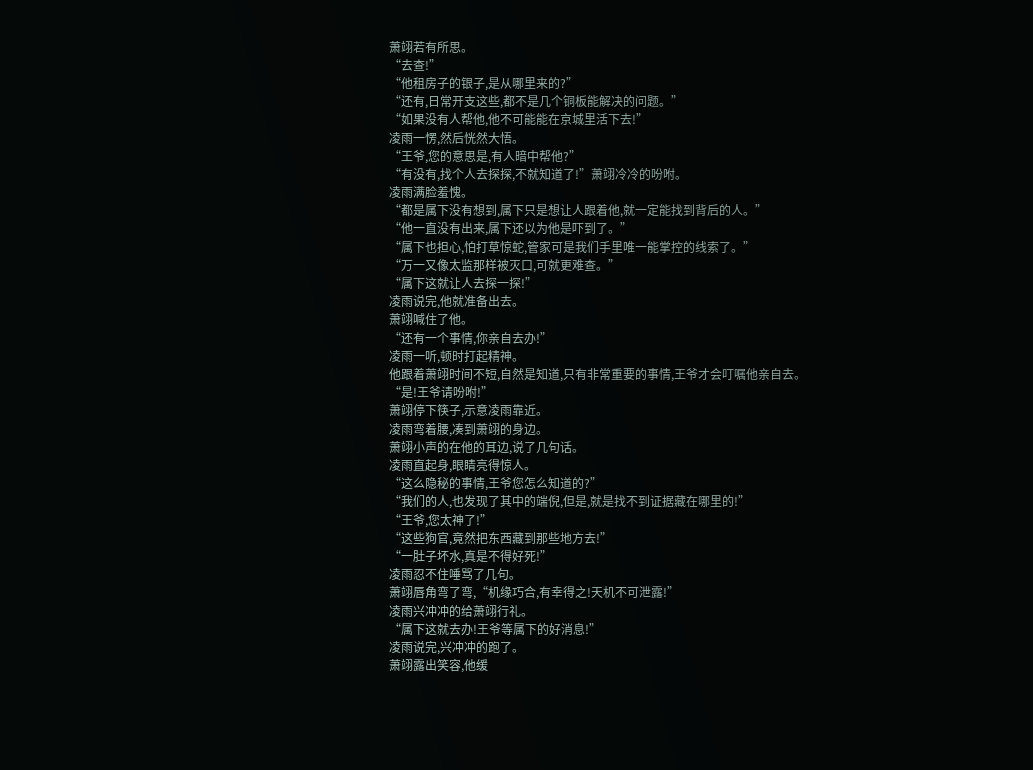萧翊若有所思。
“去查!”
“他租房子的银子,是从哪里来的?”
“还有,日常开支这些,都不是几个铜板能解决的问题。”
“如果没有人帮他,他不可能能在京城里活下去!”
凌雨一愣,然后恍然大悟。
“王爷,您的意思是,有人暗中帮他?”
“有没有,找个人去探探,不就知道了!”萧翊冷冷的吩咐。
凌雨满脸羞愧。
“都是属下没有想到,属下只是想让人跟着他,就一定能找到背后的人。”
“他一直没有出来,属下还以为他是吓到了。”
“属下也担心,怕打草惊蛇,管家可是我们手里唯一能掌控的线索了。”
“万一又像太监那样被灭口,可就更难查。”
“属下这就让人去探一探!”
凌雨说完,他就准备出去。
萧翊喊住了他。
“还有一个事情,你亲自去办!”
凌雨一听,顿时打起精神。
他跟着萧翊时间不短,自然是知道,只有非常重要的事情,王爷才会叮嘱他亲自去。
“是!王爷请吩咐!”
萧翊停下筷子,示意凌雨靠近。
凌雨弯着腰,凑到萧翊的身边。
萧翊小声的在他的耳边,说了几句话。
凌雨直起身,眼睛亮得惊人。
“这么隐秘的事情,王爷您怎么知道的?”
“我们的人,也发现了其中的端倪,但是,就是找不到证据藏在哪里的!”
“王爷,您太神了!”
“这些狗官,竟然把东西藏到那些地方去!”
“一肚子坏水,真是不得好死!”
凌雨忍不住唾骂了几句。
萧翊唇角弯了弯,“机缘巧合,有幸得之!天机不可泄露!”
凌雨兴冲冲的给萧翊行礼。
“属下这就去办!王爷等属下的好消息!”
凌雨说完,兴冲冲的跑了。
萧翊露出笑容,他缓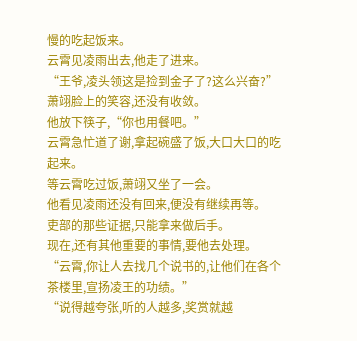慢的吃起饭来。
云霄见凌雨出去,他走了进来。
“王爷,凌头领这是捡到金子了?这么兴奋?”
萧翊脸上的笑容,还没有收敛。
他放下筷子,“你也用餐吧。”
云霄急忙道了谢,拿起碗盛了饭,大口大口的吃起来。
等云霄吃过饭,萧翊又坐了一会。
他看见凌雨还没有回来,便没有继续再等。
吏部的那些证据,只能拿来做后手。
现在,还有其他重要的事情,要他去处理。
“云霄,你让人去找几个说书的,让他们在各个茶楼里,宣扬凌王的功绩。”
“说得越夸张,听的人越多,奖赏就越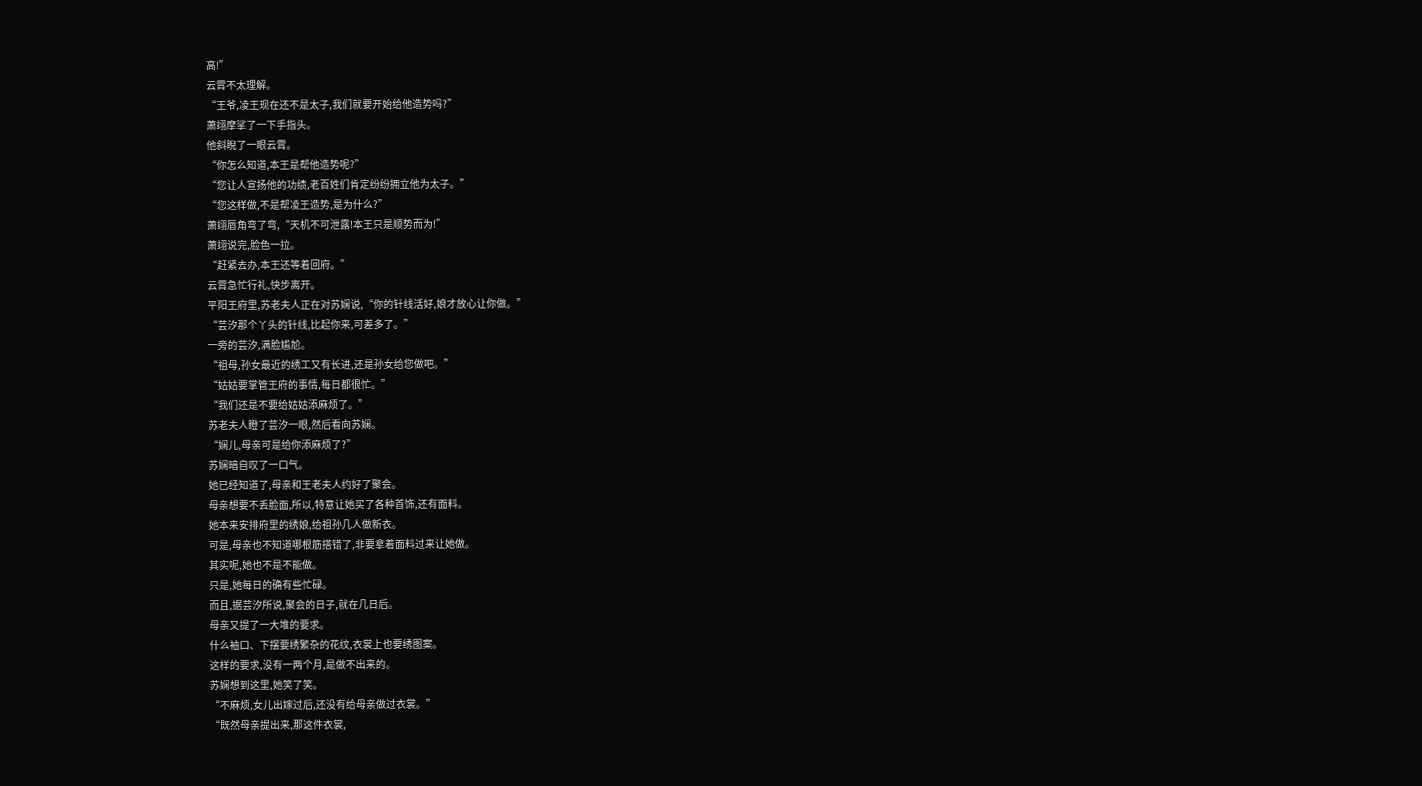高!”
云霄不太理解。
“王爷,凌王现在还不是太子,我们就要开始给他造势吗?”
萧翊摩挲了一下手指头。
他斜睨了一眼云霄。
“你怎么知道,本王是帮他造势呢?”
“您让人宣扬他的功绩,老百姓们肯定纷纷拥立他为太子。”
“您这样做,不是帮凌王造势,是为什么?”
萧翊唇角弯了弯,“天机不可泄露!本王只是顺势而为!”
萧翊说完,脸色一拉。
“赶紧去办,本王还等着回府。”
云霄急忙行礼,快步离开。
平阳王府里,苏老夫人正在对苏娴说,“你的针线活好,娘才放心让你做。”
“芸汐那个丫头的针线,比起你来,可差多了。”
一旁的芸汐,满脸尴尬。
“祖母,孙女最近的绣工又有长进,还是孙女给您做吧。”
“姑姑要掌管王府的事情,每日都很忙。”
“我们还是不要给姑姑添麻烦了。”
苏老夫人瞪了芸汐一眼,然后看向苏娴。
“娴儿,母亲可是给你添麻烦了?”
苏娴暗自叹了一口气。
她已经知道了,母亲和王老夫人约好了聚会。
母亲想要不丢脸面,所以,特意让她买了各种首饰,还有面料。
她本来安排府里的绣娘,给祖孙几人做新衣。
可是,母亲也不知道哪根筋搭错了,非要拿着面料过来让她做。
其实呢,她也不是不能做。
只是,她每日的确有些忙碌。
而且,据芸汐所说,聚会的日子,就在几日后。
母亲又提了一大堆的要求。
什么袖口、下摆要绣繁杂的花纹,衣裳上也要绣图案。
这样的要求,没有一两个月,是做不出来的。
苏娴想到这里,她笑了笑。
“不麻烦,女儿出嫁过后,还没有给母亲做过衣裳。”
“既然母亲提出来,那这件衣裳,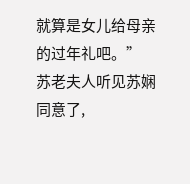就算是女儿给母亲的过年礼吧。”
苏老夫人听见苏娴同意了,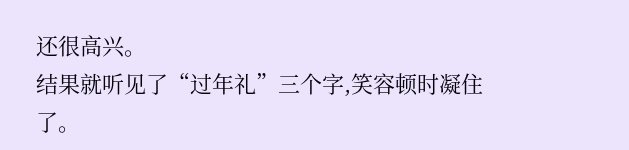还很高兴。
结果就听见了“过年礼”三个字,笑容顿时凝住了。